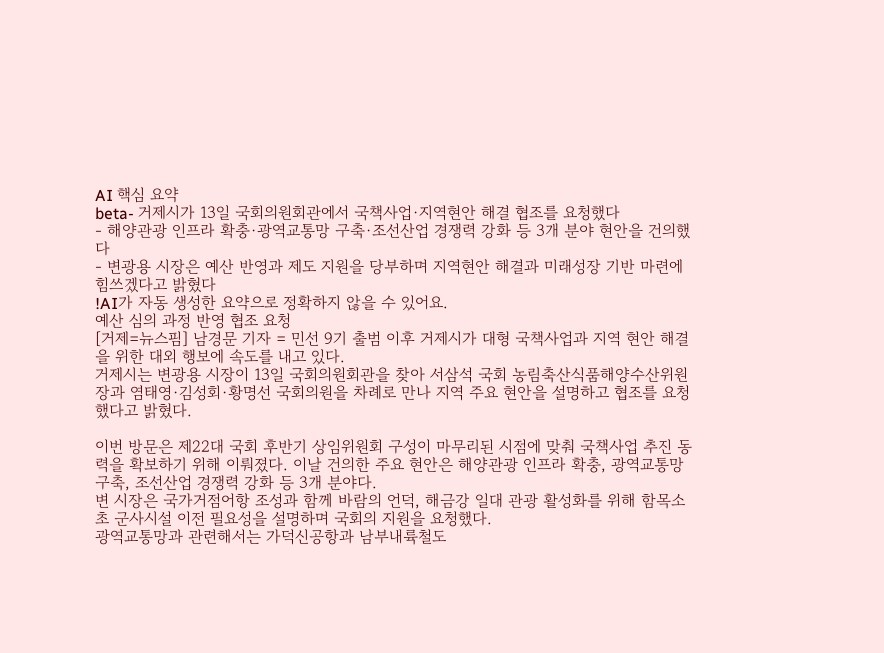AI 핵심 요약
beta- 거제시가 13일 국회의원회관에서 국책사업·지역현안 해결 협조를 요청했다
- 해양관광 인프라 확충·광역교통망 구축·조선산업 경쟁력 강화 등 3개 분야 현안을 건의했다
- 변광용 시장은 예산 반영과 제도 지원을 당부하며 지역현안 해결과 미래성장 기반 마련에 힘쓰겠다고 밝혔다
!AI가 자동 생성한 요약으로 정확하지 않을 수 있어요.
예산 심의 과정 반영 협조 요청
[거제=뉴스핌] 남경문 기자 = 민선 9기 출범 이후 거제시가 대형 국책사업과 지역 현안 해결을 위한 대외 행보에 속도를 내고 있다.
거제시는 변광용 시장이 13일 국회의원회관을 찾아 서삼석 국회 농림축산식품해양수산위원장과 염태영·김성회·황명선 국회의원을 차례로 만나 지역 주요 현안을 설명하고 협조를 요청했다고 밝혔다.

이번 방문은 제22대 국회 후반기 상임위원회 구성이 마무리된 시점에 맞춰 국책사업 추진 동력을 확보하기 위해 이뤄졌다. 이날 건의한 주요 현안은 해양관광 인프라 확충, 광역교통망 구축, 조선산업 경쟁력 강화 등 3개 분야다.
변 시장은 국가거점어항 조성과 함께 바람의 언덕, 해금강 일대 관광 활성화를 위해 함목소초 군사시설 이전 필요성을 설명하며 국회의 지원을 요청했다.
광역교통망과 관련해서는 가덕신공항과 남부내륙철도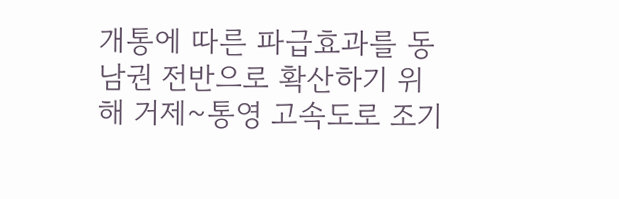개통에 따른 파급효과를 동남권 전반으로 확산하기 위해 거제~통영 고속도로 조기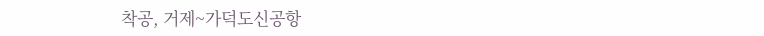착공, 거제~가덕도신공항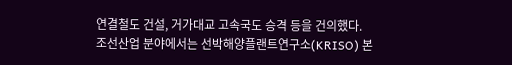연결철도 건설, 거가대교 고속국도 승격 등을 건의했다.
조선산업 분야에서는 선박해양플랜트연구소(KRISO) 본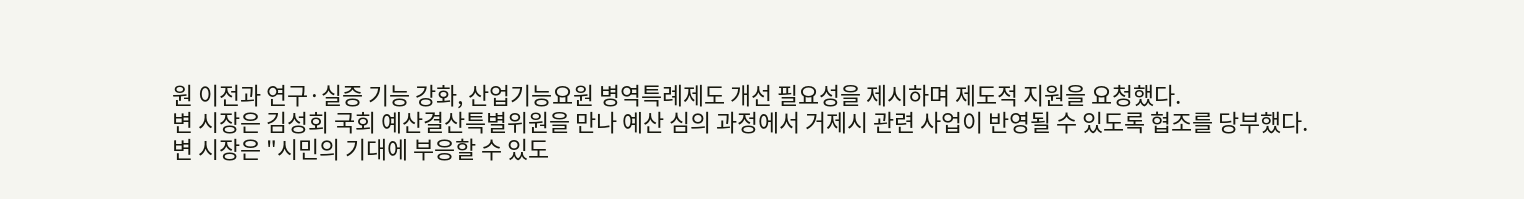원 이전과 연구·실증 기능 강화, 산업기능요원 병역특례제도 개선 필요성을 제시하며 제도적 지원을 요청했다.
변 시장은 김성회 국회 예산결산특별위원을 만나 예산 심의 과정에서 거제시 관련 사업이 반영될 수 있도록 협조를 당부했다.
변 시장은 "시민의 기대에 부응할 수 있도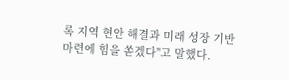록 지역 현안 해결과 미래 성장 기반 마련에 힘을 쏟겠다"고 말했다.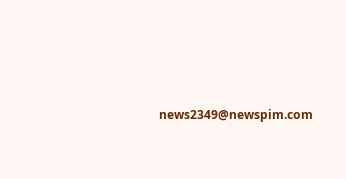news2349@newspim.com